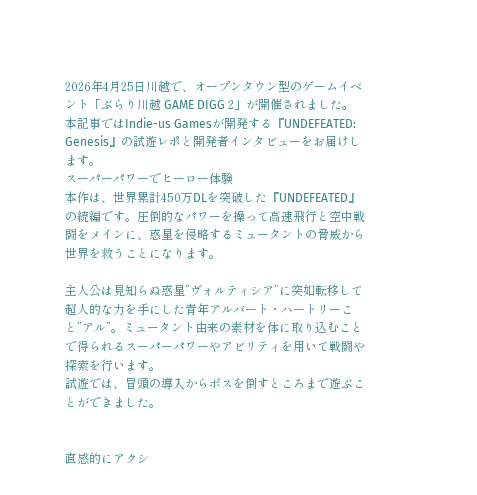2026年4月25日川越で、オープンタウン型のゲームイベント「ぶらり川越 GAME DIGG 2」が開催されました。
本記事ではIndie-us Gamesが開発する『UNDEFEATED: Genesis』の試遊レポと開発者インタビューをお届けします。
スーパーパワーでヒーロー体験
本作は、世界累計450万DLを突破した『UNDEFEATED』の続編です。圧倒的なパワーを操って高速飛行と空中戦闘をメインに、惑星を侵略するミュータントの脅威から世界を救うことになります。

主人公は見知らぬ惑星”ヴォルティシア”に突如転移して超人的な力を手にした青年アルバート・ハートリーこと”アル”。ミュータント由来の素材を体に取り込むことで得られるスーパーパワーやアビリティを用いて戦闘や探索を行います。
試遊では、冒頭の導入からボスを倒すところまで遊ぶことができました。


直感的にアクシ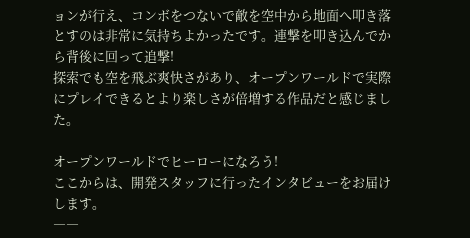ョンが行え、コンボをつないで敵を空中から地面へ叩き落とすのは非常に気持ちよかったです。連撃を叩き込んでから背後に回って追撃!
探索でも空を飛ぶ爽快さがあり、オープンワールドで実際にプレイできるとより楽しさが倍増する作品だと感じました。

オープンワールドでヒーローになろう!
ここからは、開発スタッフに行ったインタビューをお届けします。
――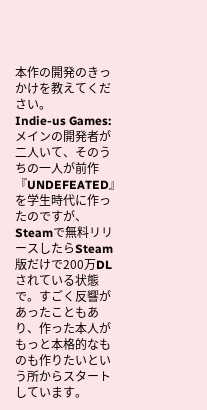本作の開発のきっかけを教えてください。
Indie-us Games:メインの開発者が二人いて、そのうちの一人が前作『UNDEFEATED』を学生時代に作ったのですが、Steamで無料リリースしたらSteam版だけで200万DLされている状態で。すごく反響があったこともあり、作った本人がもっと本格的なものも作りたいという所からスタートしています。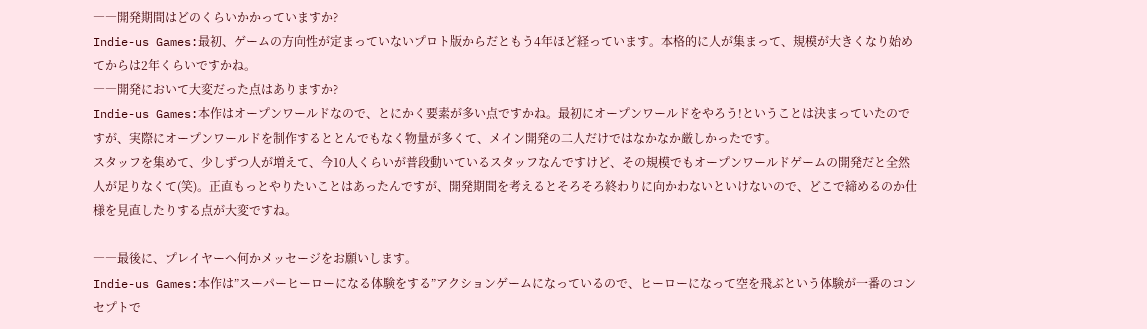――開発期間はどのくらいかかっていますか?
Indie-us Games:最初、ゲームの方向性が定まっていないプロト版からだともう4年ほど経っています。本格的に人が集まって、規模が大きくなり始めてからは2年くらいですかね。
――開発において大変だった点はありますか?
Indie-us Games:本作はオープンワールドなので、とにかく要素が多い点ですかね。最初にオープンワールドをやろう!ということは決まっていたのですが、実際にオープンワールドを制作するととんでもなく物量が多くて、メイン開発の二人だけではなかなか厳しかったです。
スタッフを集めて、少しずつ人が増えて、今10人くらいが普段動いているスタッフなんですけど、その規模でもオープンワールドゲームの開発だと全然人が足りなくて(笑)。正直もっとやりたいことはあったんですが、開発期間を考えるとそろそろ終わりに向かわないといけないので、どこで締めるのか仕様を見直したりする点が大変ですね。

――最後に、プレイヤーへ何かメッセージをお願いします。
Indie-us Games:本作は”スーパーヒーローになる体験をする”アクションゲームになっているので、ヒーローになって空を飛ぶという体験が一番のコンセプトで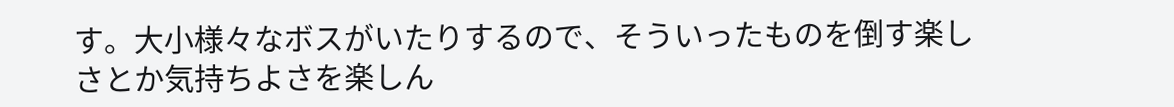す。大小様々なボスがいたりするので、そういったものを倒す楽しさとか気持ちよさを楽しん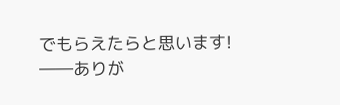でもらえたらと思います!
――ありが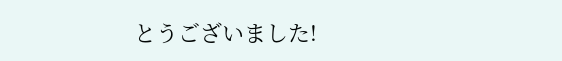とうございました!